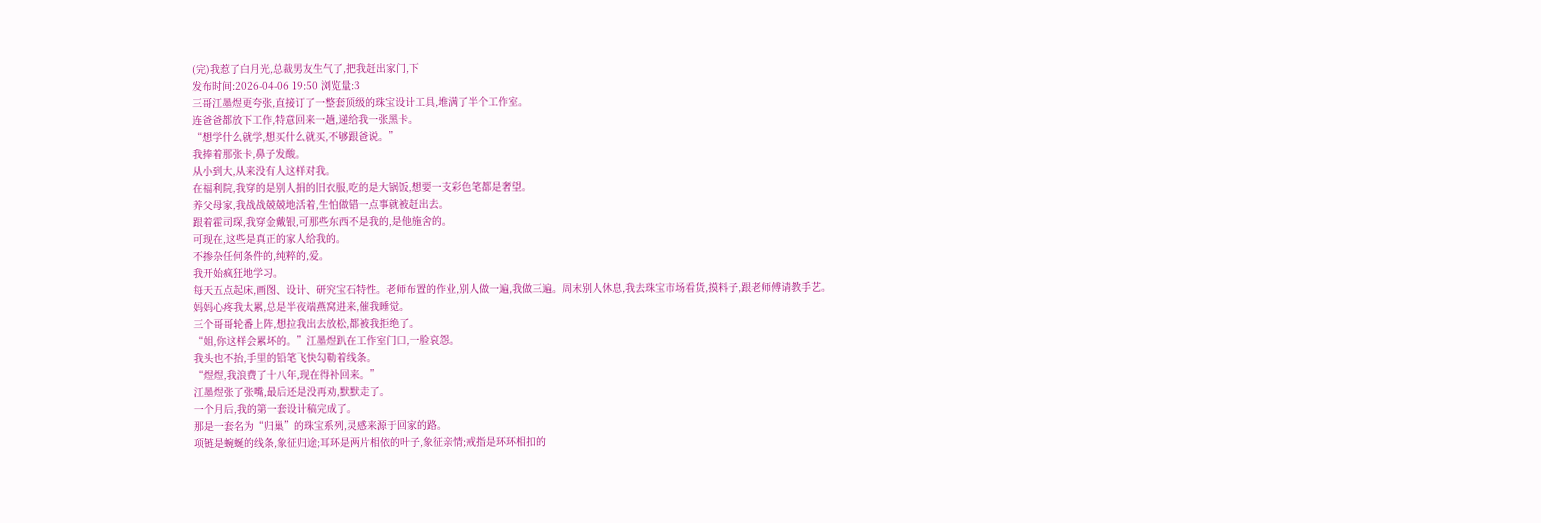(完)我惹了白月光,总裁男友生气了,把我赶出家门,下
发布时间:2026-04-06 19:50 浏览量:3
三哥江墨煜更夸张,直接订了一整套顶级的珠宝设计工具,堆满了半个工作室。
连爸爸都放下工作,特意回来一趟,递给我一张黑卡。
“想学什么就学,想买什么就买,不够跟爸说。”
我捧着那张卡,鼻子发酸。
从小到大,从来没有人这样对我。
在福利院,我穿的是别人捐的旧衣服,吃的是大锅饭,想要一支彩色笔都是奢望。
养父母家,我战战兢兢地活着,生怕做错一点事就被赶出去。
跟着霍司琛,我穿金戴银,可那些东西不是我的,是他施舍的。
可现在,这些是真正的家人给我的。
不掺杂任何条件的,纯粹的,爱。
我开始疯狂地学习。
每天五点起床,画图、设计、研究宝石特性。老师布置的作业,别人做一遍,我做三遍。周末别人休息,我去珠宝市场看货,摸料子,跟老师傅请教手艺。
妈妈心疼我太累,总是半夜端燕窝进来,催我睡觉。
三个哥哥轮番上阵,想拉我出去放松,都被我拒绝了。
“姐,你这样会累坏的。”江墨煜趴在工作室门口,一脸哀怨。
我头也不抬,手里的铅笔飞快勾勒着线条。
“煜煜,我浪费了十八年,现在得补回来。”
江墨煜张了张嘴,最后还是没再劝,默默走了。
一个月后,我的第一套设计稿完成了。
那是一套名为“归巢”的珠宝系列,灵感来源于回家的路。
项链是蜿蜒的线条,象征归途;耳环是两片相依的叶子,象征亲情;戒指是环环相扣的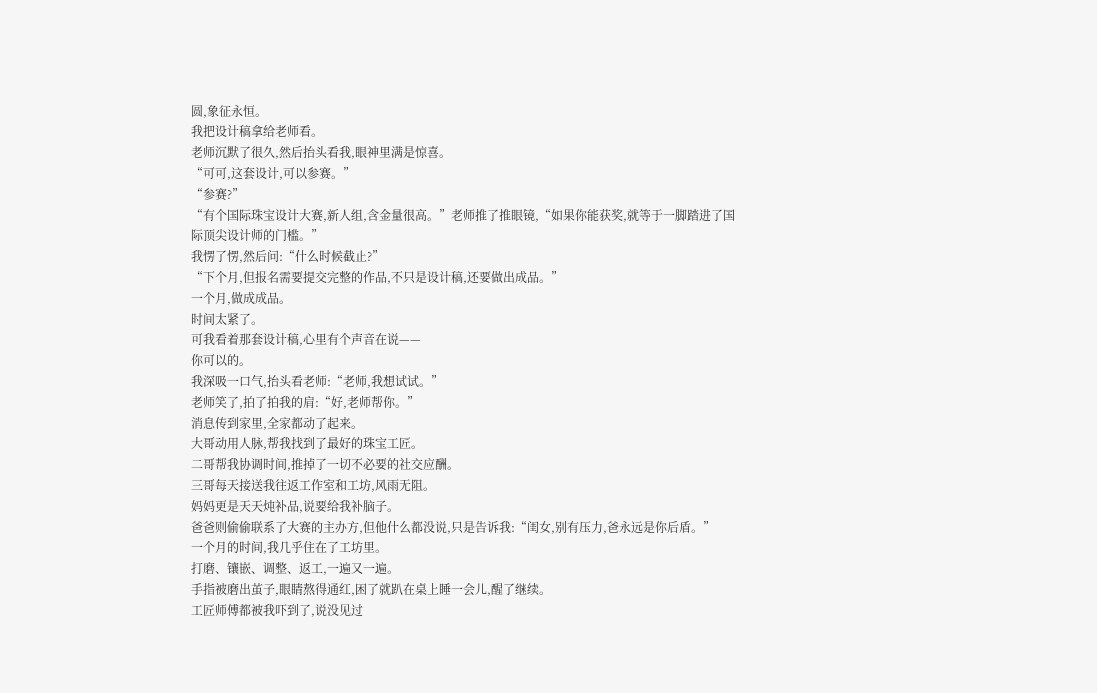圆,象征永恒。
我把设计稿拿给老师看。
老师沉默了很久,然后抬头看我,眼神里满是惊喜。
“可可,这套设计,可以参赛。”
“参赛?”
“有个国际珠宝设计大赛,新人组,含金量很高。”老师推了推眼镜,“如果你能获奖,就等于一脚踏进了国际顶尖设计师的门槛。”
我愣了愣,然后问:“什么时候截止?”
“下个月,但报名需要提交完整的作品,不只是设计稿,还要做出成品。”
一个月,做成成品。
时间太紧了。
可我看着那套设计稿,心里有个声音在说——
你可以的。
我深吸一口气,抬头看老师:“老师,我想试试。”
老师笑了,拍了拍我的肩:“好,老师帮你。”
消息传到家里,全家都动了起来。
大哥动用人脉,帮我找到了最好的珠宝工匠。
二哥帮我协调时间,推掉了一切不必要的社交应酬。
三哥每天接送我往返工作室和工坊,风雨无阻。
妈妈更是天天炖补品,说要给我补脑子。
爸爸则偷偷联系了大赛的主办方,但他什么都没说,只是告诉我:“闺女,别有压力,爸永远是你后盾。”
一个月的时间,我几乎住在了工坊里。
打磨、镶嵌、调整、返工,一遍又一遍。
手指被磨出茧子,眼睛熬得通红,困了就趴在桌上睡一会儿,醒了继续。
工匠师傅都被我吓到了,说没见过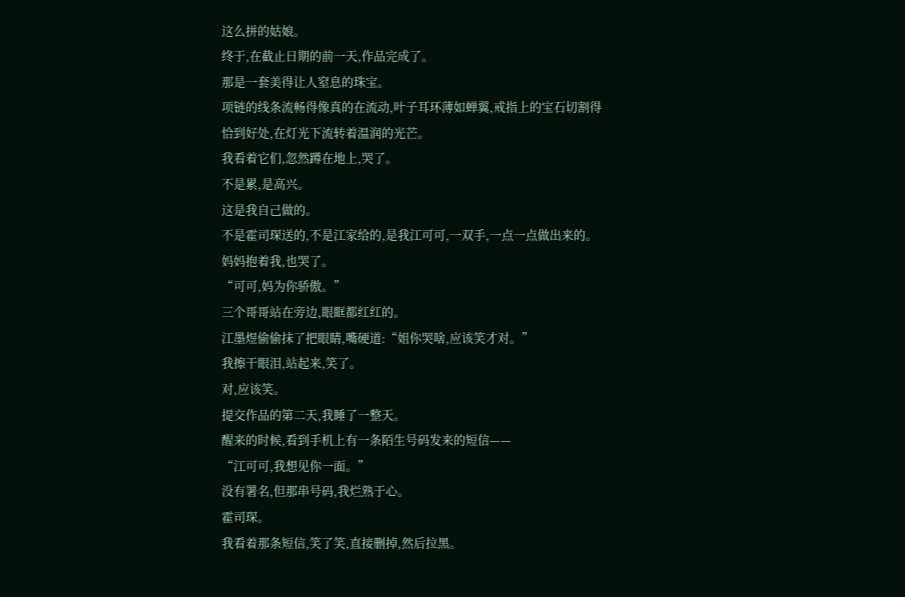这么拼的姑娘。
终于,在截止日期的前一天,作品完成了。
那是一套美得让人窒息的珠宝。
项链的线条流畅得像真的在流动,叶子耳环薄如蝉翼,戒指上的宝石切割得恰到好处,在灯光下流转着温润的光芒。
我看着它们,忽然蹲在地上,哭了。
不是累,是高兴。
这是我自己做的。
不是霍司琛送的,不是江家给的,是我江可可,一双手,一点一点做出来的。
妈妈抱着我,也哭了。
“可可,妈为你骄傲。”
三个哥哥站在旁边,眼眶都红红的。
江墨煜偷偷抹了把眼睛,嘴硬道:“姐你哭啥,应该笑才对。”
我擦干眼泪,站起来,笑了。
对,应该笑。
提交作品的第二天,我睡了一整天。
醒来的时候,看到手机上有一条陌生号码发来的短信——
“江可可,我想见你一面。”
没有署名,但那串号码,我烂熟于心。
霍司琛。
我看着那条短信,笑了笑,直接删掉,然后拉黑。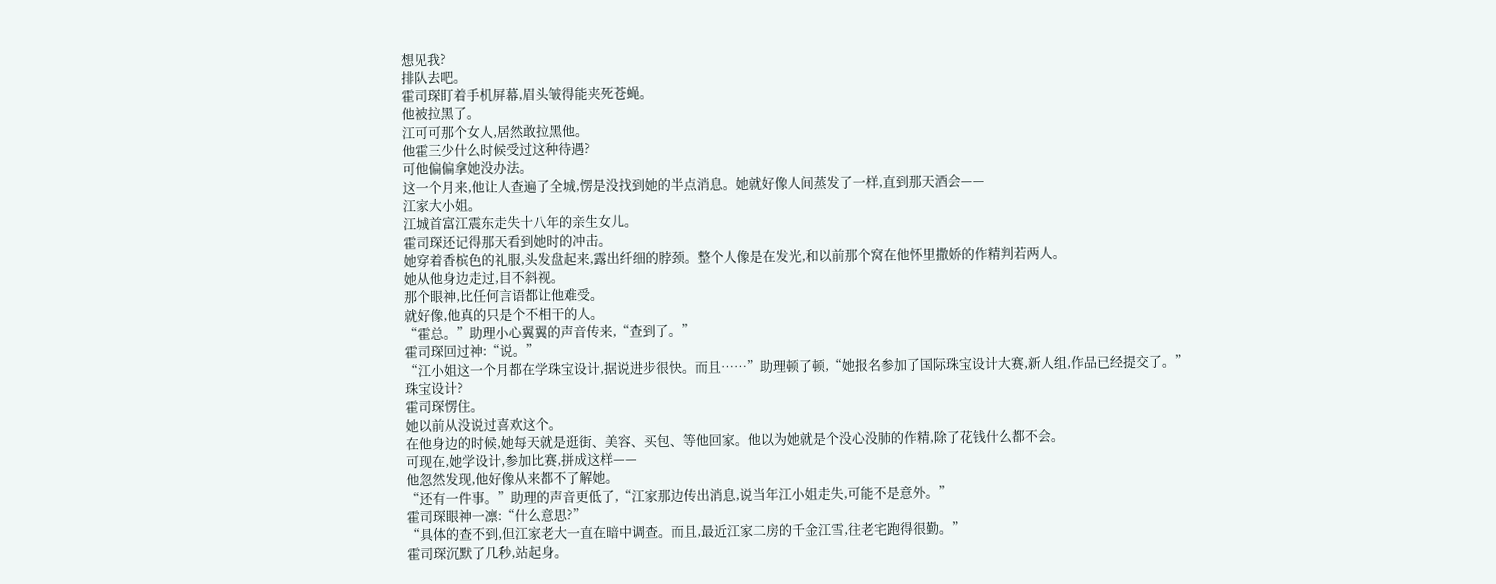想见我?
排队去吧。
霍司琛盯着手机屏幕,眉头皱得能夹死苍蝇。
他被拉黑了。
江可可那个女人,居然敢拉黑他。
他霍三少什么时候受过这种待遇?
可他偏偏拿她没办法。
这一个月来,他让人查遍了全城,愣是没找到她的半点消息。她就好像人间蒸发了一样,直到那天酒会——
江家大小姐。
江城首富江震东走失十八年的亲生女儿。
霍司琛还记得那天看到她时的冲击。
她穿着香槟色的礼服,头发盘起来,露出纤细的脖颈。整个人像是在发光,和以前那个窝在他怀里撒娇的作精判若两人。
她从他身边走过,目不斜视。
那个眼神,比任何言语都让他难受。
就好像,他真的只是个不相干的人。
“霍总。”助理小心翼翼的声音传来,“查到了。”
霍司琛回过神:“说。”
“江小姐这一个月都在学珠宝设计,据说进步很快。而且……”助理顿了顿,“她报名参加了国际珠宝设计大赛,新人组,作品已经提交了。”
珠宝设计?
霍司琛愣住。
她以前从没说过喜欢这个。
在他身边的时候,她每天就是逛街、美容、买包、等他回家。他以为她就是个没心没肺的作精,除了花钱什么都不会。
可现在,她学设计,参加比赛,拼成这样——
他忽然发现,他好像从来都不了解她。
“还有一件事。”助理的声音更低了,“江家那边传出消息,说当年江小姐走失,可能不是意外。”
霍司琛眼神一凛:“什么意思?”
“具体的查不到,但江家老大一直在暗中调查。而且,最近江家二房的千金江雪,往老宅跑得很勤。”
霍司琛沉默了几秒,站起身。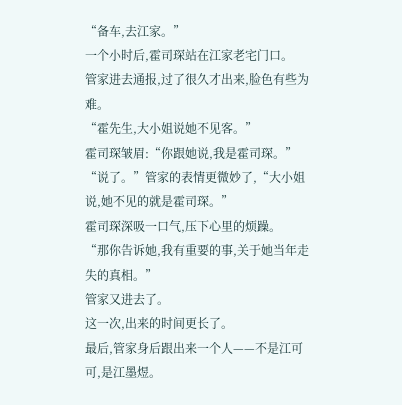“备车,去江家。”
一个小时后,霍司琛站在江家老宅门口。
管家进去通报,过了很久才出来,脸色有些为难。
“霍先生,大小姐说她不见客。”
霍司琛皱眉:“你跟她说,我是霍司琛。”
“说了。”管家的表情更微妙了,“大小姐说,她不见的就是霍司琛。”
霍司琛深吸一口气,压下心里的烦躁。
“那你告诉她,我有重要的事,关于她当年走失的真相。”
管家又进去了。
这一次,出来的时间更长了。
最后,管家身后跟出来一个人——不是江可可,是江墨煜。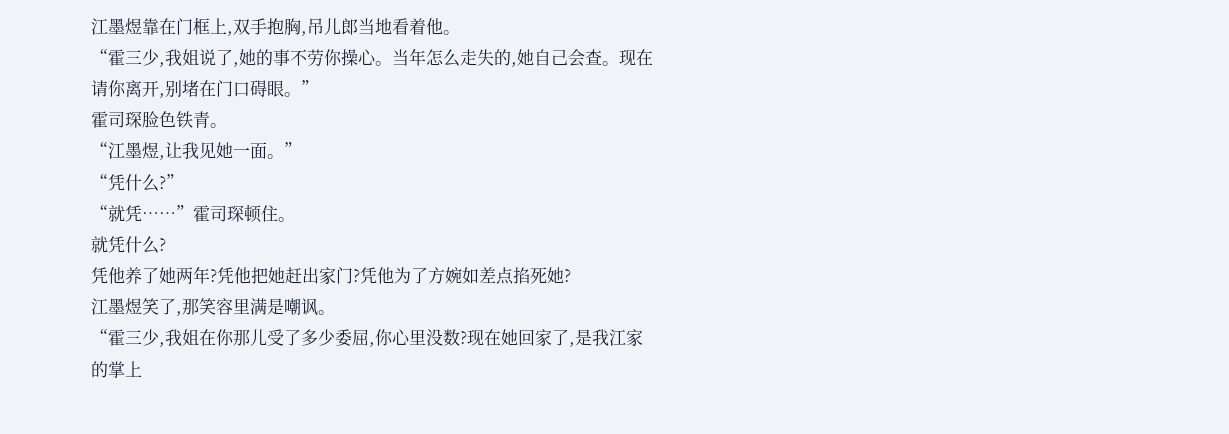江墨煜靠在门框上,双手抱胸,吊儿郎当地看着他。
“霍三少,我姐说了,她的事不劳你操心。当年怎么走失的,她自己会查。现在请你离开,别堵在门口碍眼。”
霍司琛脸色铁青。
“江墨煜,让我见她一面。”
“凭什么?”
“就凭……”霍司琛顿住。
就凭什么?
凭他养了她两年?凭他把她赶出家门?凭他为了方婉如差点掐死她?
江墨煜笑了,那笑容里满是嘲讽。
“霍三少,我姐在你那儿受了多少委屈,你心里没数?现在她回家了,是我江家的掌上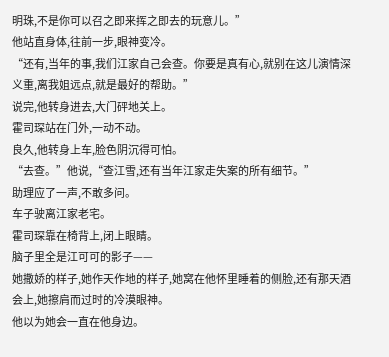明珠,不是你可以召之即来挥之即去的玩意儿。”
他站直身体,往前一步,眼神变冷。
“还有,当年的事,我们江家自己会查。你要是真有心,就别在这儿演情深义重,离我姐远点,就是最好的帮助。”
说完,他转身进去,大门砰地关上。
霍司琛站在门外,一动不动。
良久,他转身上车,脸色阴沉得可怕。
“去查。”他说,“查江雪,还有当年江家走失案的所有细节。”
助理应了一声,不敢多问。
车子驶离江家老宅。
霍司琛靠在椅背上,闭上眼睛。
脑子里全是江可可的影子——
她撒娇的样子,她作天作地的样子,她窝在他怀里睡着的侧脸,还有那天酒会上,她擦肩而过时的冷漠眼神。
他以为她会一直在他身边。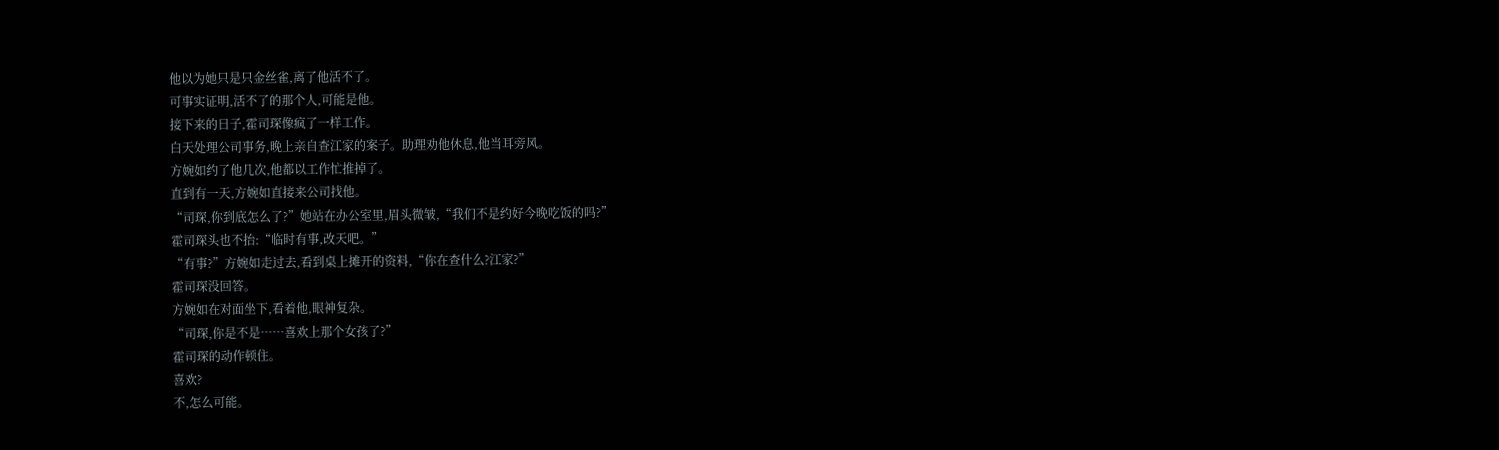他以为她只是只金丝雀,离了他活不了。
可事实证明,活不了的那个人,可能是他。
接下来的日子,霍司琛像疯了一样工作。
白天处理公司事务,晚上亲自查江家的案子。助理劝他休息,他当耳旁风。
方婉如约了他几次,他都以工作忙推掉了。
直到有一天,方婉如直接来公司找他。
“司琛,你到底怎么了?”她站在办公室里,眉头微皱,“我们不是约好今晚吃饭的吗?”
霍司琛头也不抬:“临时有事,改天吧。”
“有事?”方婉如走过去,看到桌上摊开的资料,“你在查什么?江家?”
霍司琛没回答。
方婉如在对面坐下,看着他,眼神复杂。
“司琛,你是不是……喜欢上那个女孩了?”
霍司琛的动作顿住。
喜欢?
不,怎么可能。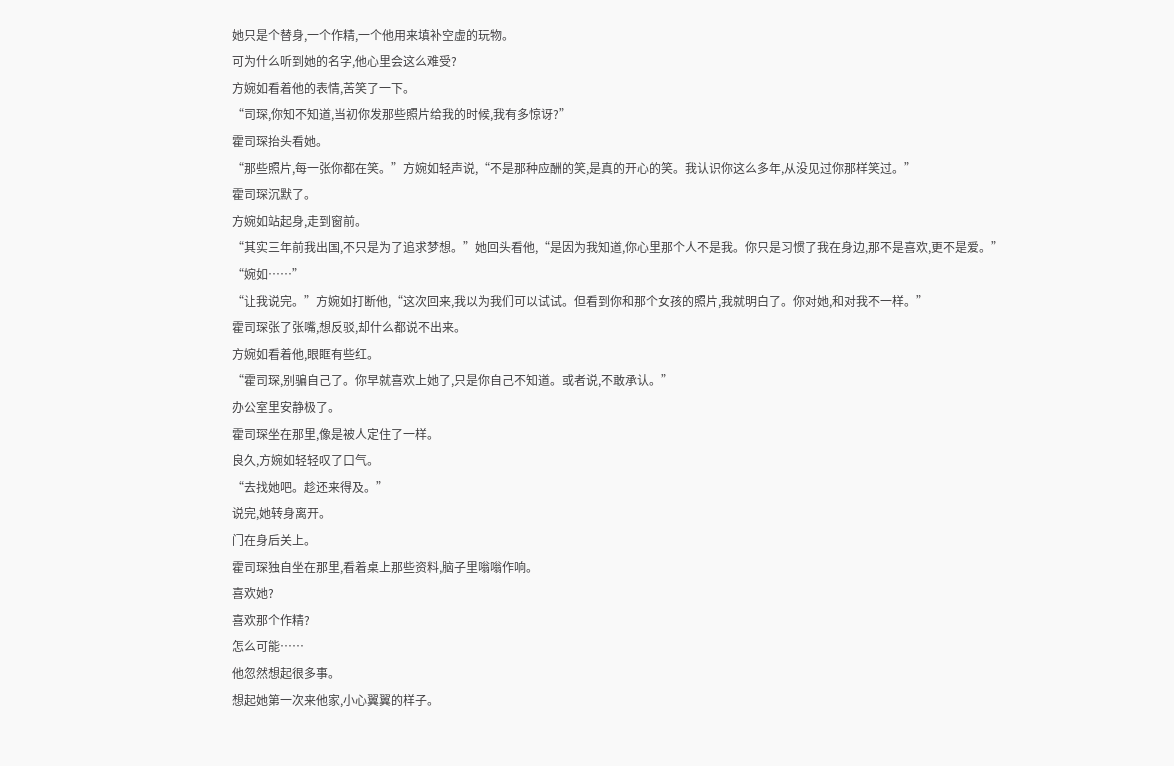她只是个替身,一个作精,一个他用来填补空虚的玩物。
可为什么听到她的名字,他心里会这么难受?
方婉如看着他的表情,苦笑了一下。
“司琛,你知不知道,当初你发那些照片给我的时候,我有多惊讶?”
霍司琛抬头看她。
“那些照片,每一张你都在笑。”方婉如轻声说,“不是那种应酬的笑,是真的开心的笑。我认识你这么多年,从没见过你那样笑过。”
霍司琛沉默了。
方婉如站起身,走到窗前。
“其实三年前我出国,不只是为了追求梦想。”她回头看他,“是因为我知道,你心里那个人不是我。你只是习惯了我在身边,那不是喜欢,更不是爱。”
“婉如……”
“让我说完。”方婉如打断他,“这次回来,我以为我们可以试试。但看到你和那个女孩的照片,我就明白了。你对她,和对我不一样。”
霍司琛张了张嘴,想反驳,却什么都说不出来。
方婉如看着他,眼眶有些红。
“霍司琛,别骗自己了。你早就喜欢上她了,只是你自己不知道。或者说,不敢承认。”
办公室里安静极了。
霍司琛坐在那里,像是被人定住了一样。
良久,方婉如轻轻叹了口气。
“去找她吧。趁还来得及。”
说完,她转身离开。
门在身后关上。
霍司琛独自坐在那里,看着桌上那些资料,脑子里嗡嗡作响。
喜欢她?
喜欢那个作精?
怎么可能……
他忽然想起很多事。
想起她第一次来他家,小心翼翼的样子。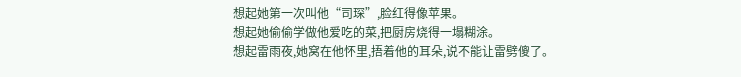想起她第一次叫他“司琛”,脸红得像苹果。
想起她偷偷学做他爱吃的菜,把厨房烧得一塌糊涂。
想起雷雨夜,她窝在他怀里,捂着他的耳朵,说不能让雷劈傻了。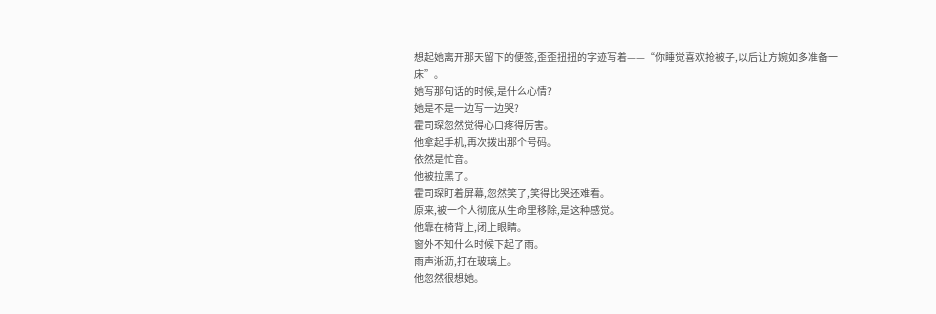想起她离开那天留下的便签,歪歪扭扭的字迹写着——“你睡觉喜欢抢被子,以后让方婉如多准备一床”。
她写那句话的时候,是什么心情?
她是不是一边写一边哭?
霍司琛忽然觉得心口疼得厉害。
他拿起手机,再次拨出那个号码。
依然是忙音。
他被拉黑了。
霍司琛盯着屏幕,忽然笑了,笑得比哭还难看。
原来,被一个人彻底从生命里移除,是这种感觉。
他靠在椅背上,闭上眼睛。
窗外不知什么时候下起了雨。
雨声淅沥,打在玻璃上。
他忽然很想她。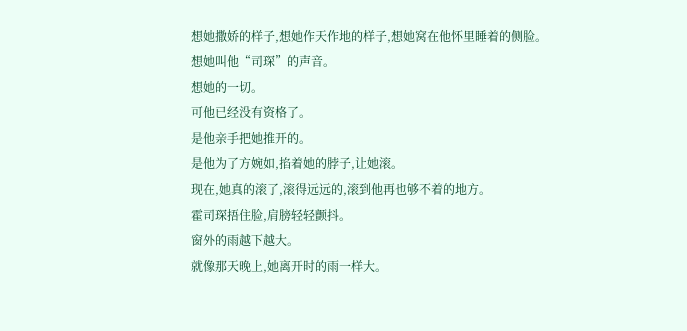想她撒娇的样子,想她作天作地的样子,想她窝在他怀里睡着的侧脸。
想她叫他“司琛”的声音。
想她的一切。
可他已经没有资格了。
是他亲手把她推开的。
是他为了方婉如,掐着她的脖子,让她滚。
现在,她真的滚了,滚得远远的,滚到他再也够不着的地方。
霍司琛捂住脸,肩膀轻轻颤抖。
窗外的雨越下越大。
就像那天晚上,她离开时的雨一样大。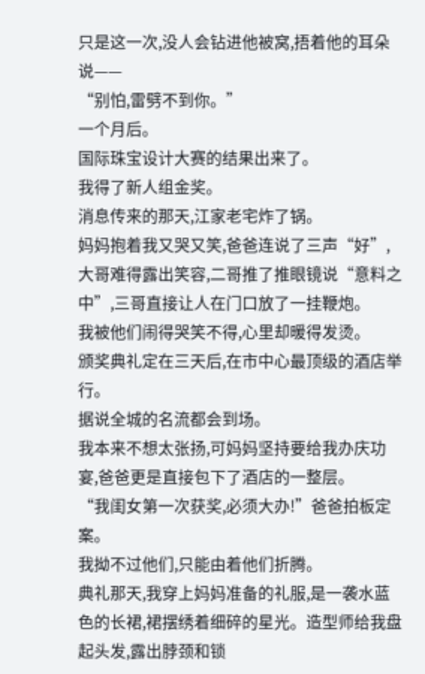只是这一次,没人会钻进他被窝,捂着他的耳朵说——
“别怕,雷劈不到你。”
一个月后。
国际珠宝设计大赛的结果出来了。
我得了新人组金奖。
消息传来的那天,江家老宅炸了锅。
妈妈抱着我又哭又笑,爸爸连说了三声“好”,大哥难得露出笑容,二哥推了推眼镜说“意料之中”,三哥直接让人在门口放了一挂鞭炮。
我被他们闹得哭笑不得,心里却暖得发烫。
颁奖典礼定在三天后,在市中心最顶级的酒店举行。
据说全城的名流都会到场。
我本来不想太张扬,可妈妈坚持要给我办庆功宴,爸爸更是直接包下了酒店的一整层。
“我闺女第一次获奖,必须大办!”爸爸拍板定案。
我拗不过他们,只能由着他们折腾。
典礼那天,我穿上妈妈准备的礼服,是一袭水蓝色的长裙,裙摆绣着细碎的星光。造型师给我盘起头发,露出脖颈和锁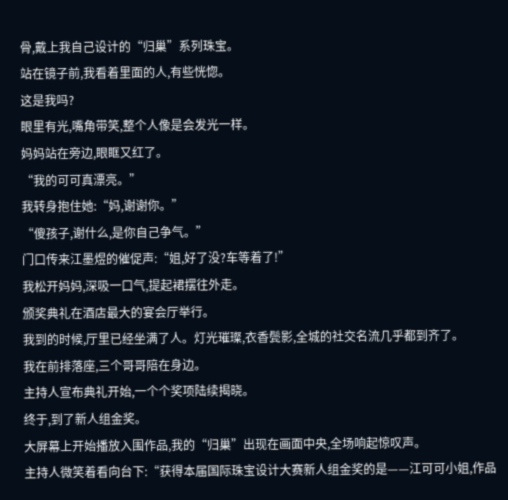骨,戴上我自己设计的“归巢”系列珠宝。
站在镜子前,我看着里面的人,有些恍惚。
这是我吗?
眼里有光,嘴角带笑,整个人像是会发光一样。
妈妈站在旁边,眼眶又红了。
“我的可可真漂亮。”
我转身抱住她:“妈,谢谢你。”
“傻孩子,谢什么,是你自己争气。”
门口传来江墨煜的催促声:“姐,好了没?车等着了!”
我松开妈妈,深吸一口气,提起裙摆往外走。
颁奖典礼在酒店最大的宴会厅举行。
我到的时候,厅里已经坐满了人。灯光璀璨,衣香鬓影,全城的社交名流几乎都到齐了。
我在前排落座,三个哥哥陪在身边。
主持人宣布典礼开始,一个个奖项陆续揭晓。
终于,到了新人组金奖。
大屏幕上开始播放入围作品,我的“归巢”出现在画面中央,全场响起惊叹声。
主持人微笑着看向台下:“获得本届国际珠宝设计大赛新人组金奖的是——江可可小姐,作品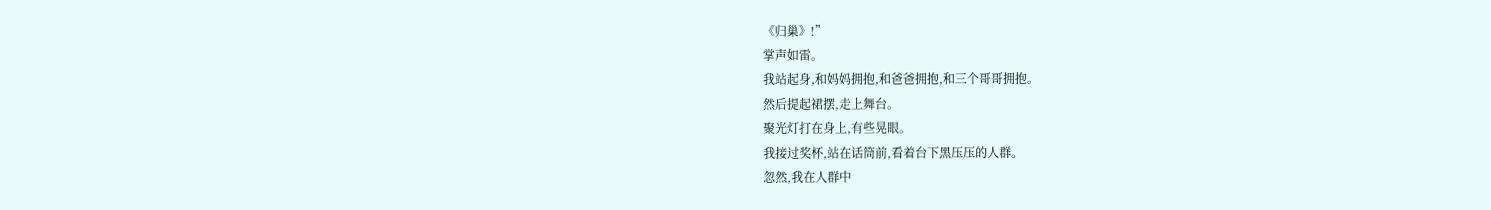《归巢》!”
掌声如雷。
我站起身,和妈妈拥抱,和爸爸拥抱,和三个哥哥拥抱。
然后提起裙摆,走上舞台。
聚光灯打在身上,有些晃眼。
我接过奖杯,站在话筒前,看着台下黑压压的人群。
忽然,我在人群中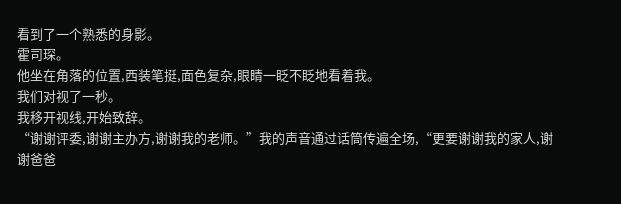看到了一个熟悉的身影。
霍司琛。
他坐在角落的位置,西装笔挺,面色复杂,眼睛一眨不眨地看着我。
我们对视了一秒。
我移开视线,开始致辞。
“谢谢评委,谢谢主办方,谢谢我的老师。”我的声音通过话筒传遍全场,“更要谢谢我的家人,谢谢爸爸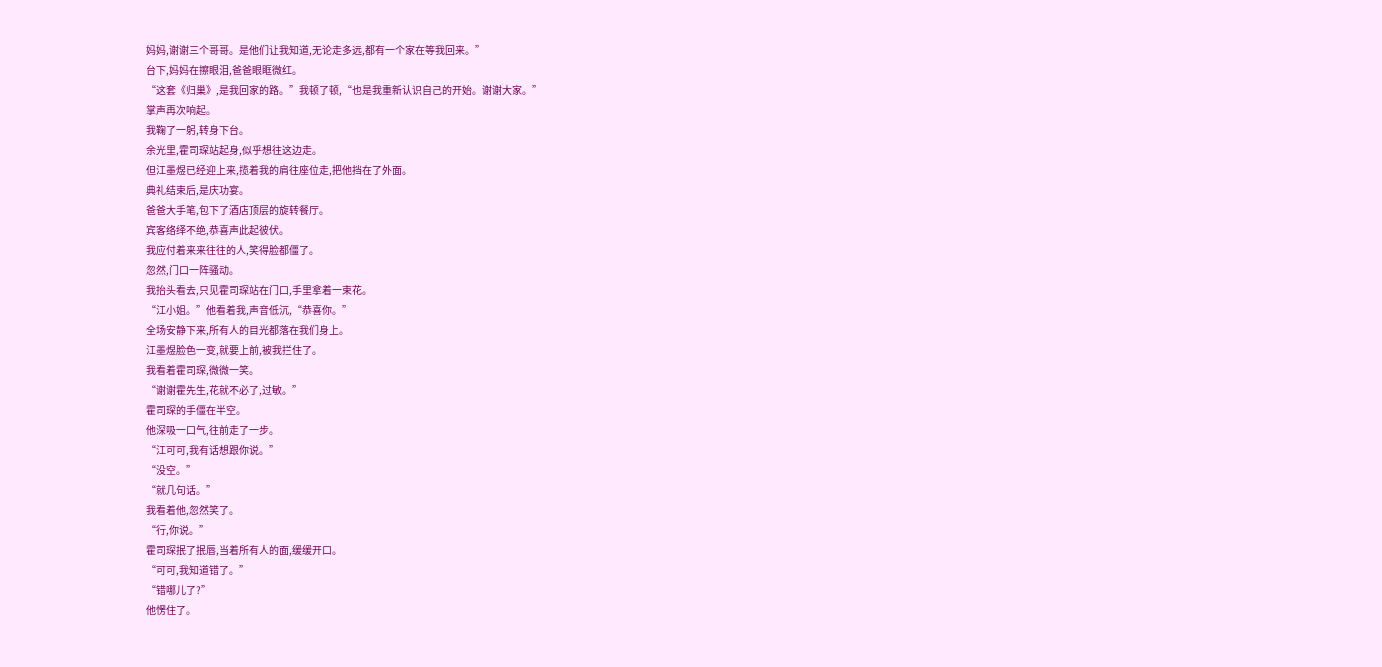妈妈,谢谢三个哥哥。是他们让我知道,无论走多远,都有一个家在等我回来。”
台下,妈妈在擦眼泪,爸爸眼眶微红。
“这套《归巢》,是我回家的路。”我顿了顿,“也是我重新认识自己的开始。谢谢大家。”
掌声再次响起。
我鞠了一躬,转身下台。
余光里,霍司琛站起身,似乎想往这边走。
但江墨煜已经迎上来,揽着我的肩往座位走,把他挡在了外面。
典礼结束后,是庆功宴。
爸爸大手笔,包下了酒店顶层的旋转餐厅。
宾客络绎不绝,恭喜声此起彼伏。
我应付着来来往往的人,笑得脸都僵了。
忽然,门口一阵骚动。
我抬头看去,只见霍司琛站在门口,手里拿着一束花。
“江小姐。”他看着我,声音低沉,“恭喜你。”
全场安静下来,所有人的目光都落在我们身上。
江墨煜脸色一变,就要上前,被我拦住了。
我看着霍司琛,微微一笑。
“谢谢霍先生,花就不必了,过敏。”
霍司琛的手僵在半空。
他深吸一口气,往前走了一步。
“江可可,我有话想跟你说。”
“没空。”
“就几句话。”
我看着他,忽然笑了。
“行,你说。”
霍司琛抿了抿唇,当着所有人的面,缓缓开口。
“可可,我知道错了。”
“错哪儿了?”
他愣住了。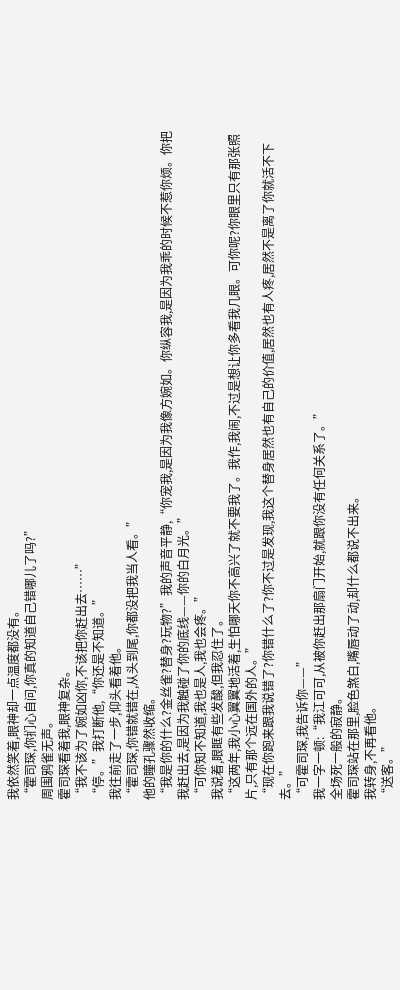我依然笑着,眼神却一点温度都没有。
“霍司琛,你扪心自问,你真的知道自己错哪儿了吗?”
周围鸦雀无声。
霍司琛看着我,眼神复杂。
“我不该为了婉如凶你,不该把你赶出去……”
“停。”我打断他,“你还是不知道。”
我往前走了一步,仰头看着他。
“霍司琛,你错就错在,从头到尾,你都没把我当人看。”
他的瞳孔骤然收缩。
“我是你的什么?金丝雀?替身?玩物?”我的声音平静,“你宠我,是因为我像方婉如。你纵容我,是因为我乖的时候不惹你烦。你把我赶出去,是因为我触碰了你的底线——你的白月光。”
“可你知不知道,我也是人,我也会疼。”
我说着,眼眶有些发酸,但我忍住了。
“这两年,我小心翼翼地活着,生怕哪天你不高兴了就不要我了。我作,我闹,不过是想让你多看我几眼。可你呢?你眼里只有那张照片,只有那个远在国外的人。”
“现在你跑来跟我说错了?你错什么了?你不过是发现,我这个替身居然也有自己的价值,居然也有人疼,居然不是离了你就活不下去。”
“可霍司琛,我告诉你——”
我一字一顿:“我江可可,从被你赶出那扇门开始,就跟你没有任何关系了。”
全场死一般的寂静。
霍司琛站在那里,脸色煞白,嘴唇动了动,却什么都说不出来。
我转身,不再看他。
“送客。”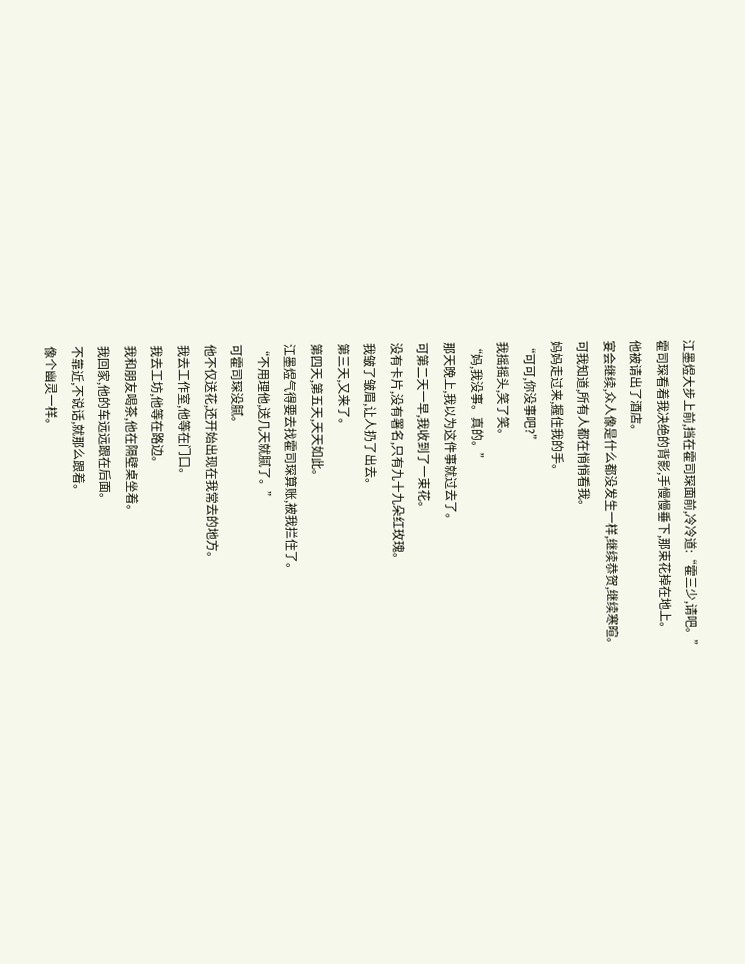江墨煜大步上前,挡在霍司琛面前,冷冷道:“霍三少,请吧。”
霍司琛看着我决绝的背影,手慢慢垂下,那束花掉在地上。
他被请出了酒店。
宴会继续,众人像是什么都没发生一样,继续恭贺,继续寒暄。
可我知道,所有人都在悄悄看我。
妈妈走过来,握住我的手。
“可可,你没事吧?”
我摇摇头,笑了笑。
“妈,我没事。真的。”
那天晚上,我以为这件事就过去了。
可第二天一早,我收到了一束花。
没有卡片,没有署名,只有九十九朵红玫瑰。
我皱了皱眉,让人扔了出去。
第三天,又来了。
第四天,第五天,天天如此。
江墨煜气得要去找霍司琛算账,被我拦住了。
“不用理他,送几天就腻了。”
可霍司琛没腻。
他不仅送花,还开始出现在我常去的地方。
我去工作室,他等在门口。
我去工坊,他等在路边。
我和朋友喝茶,他在隔壁桌坐着。
我回家,他的车远远跟在后面。
不靠近,不说话,就那么跟着。
像个幽灵一样。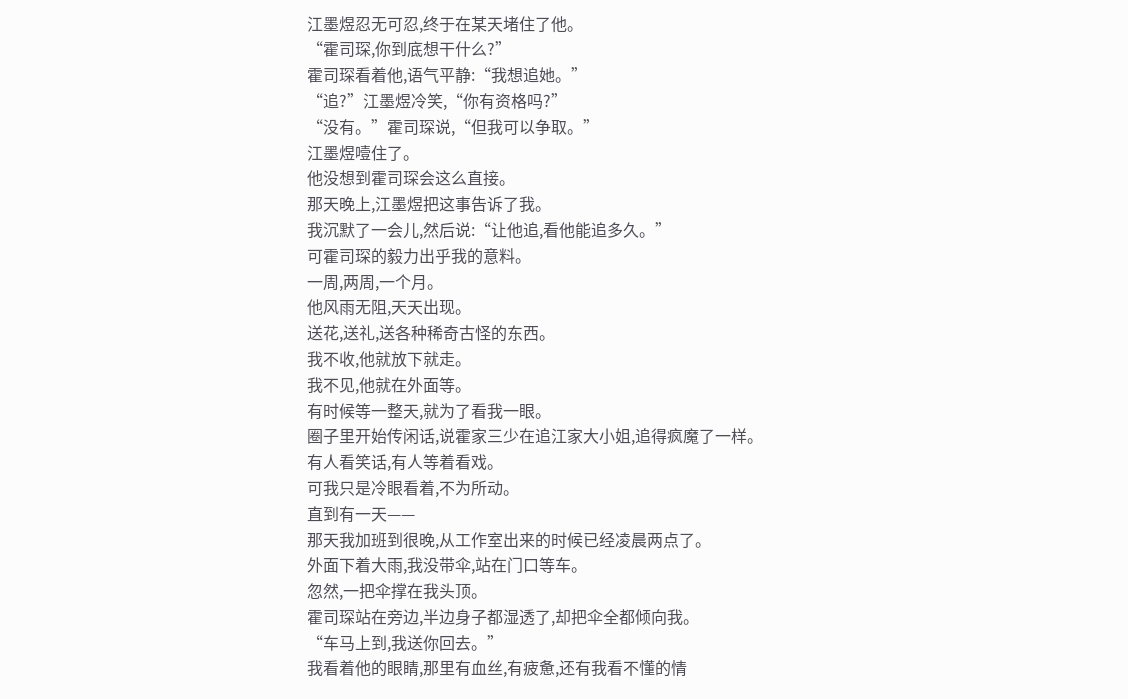江墨煜忍无可忍,终于在某天堵住了他。
“霍司琛,你到底想干什么?”
霍司琛看着他,语气平静:“我想追她。”
“追?”江墨煜冷笑,“你有资格吗?”
“没有。”霍司琛说,“但我可以争取。”
江墨煜噎住了。
他没想到霍司琛会这么直接。
那天晚上,江墨煜把这事告诉了我。
我沉默了一会儿,然后说:“让他追,看他能追多久。”
可霍司琛的毅力出乎我的意料。
一周,两周,一个月。
他风雨无阻,天天出现。
送花,送礼,送各种稀奇古怪的东西。
我不收,他就放下就走。
我不见,他就在外面等。
有时候等一整天,就为了看我一眼。
圈子里开始传闲话,说霍家三少在追江家大小姐,追得疯魔了一样。
有人看笑话,有人等着看戏。
可我只是冷眼看着,不为所动。
直到有一天——
那天我加班到很晚,从工作室出来的时候已经凌晨两点了。
外面下着大雨,我没带伞,站在门口等车。
忽然,一把伞撑在我头顶。
霍司琛站在旁边,半边身子都湿透了,却把伞全都倾向我。
“车马上到,我送你回去。”
我看着他的眼睛,那里有血丝,有疲惫,还有我看不懂的情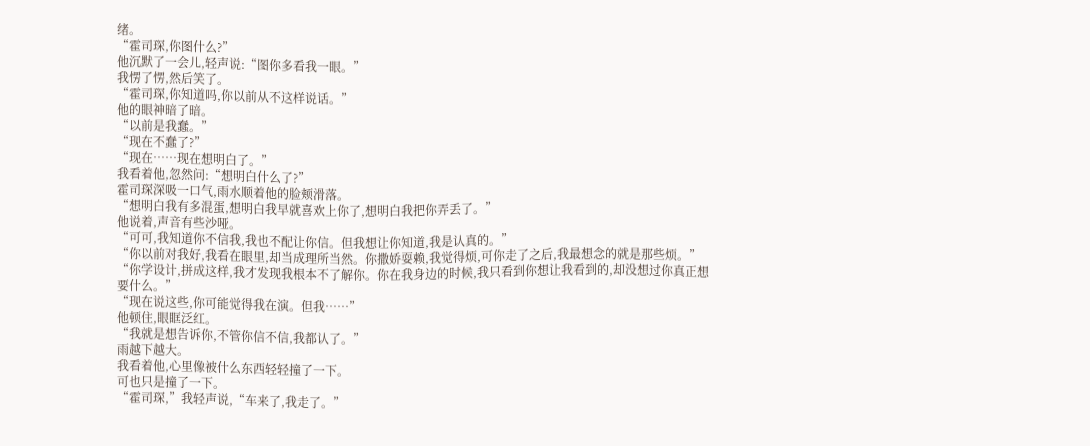绪。
“霍司琛,你图什么?”
他沉默了一会儿,轻声说:“图你多看我一眼。”
我愣了愣,然后笑了。
“霍司琛,你知道吗,你以前从不这样说话。”
他的眼神暗了暗。
“以前是我蠢。”
“现在不蠢了?”
“现在……现在想明白了。”
我看着他,忽然问:“想明白什么了?”
霍司琛深吸一口气,雨水顺着他的脸颊滑落。
“想明白我有多混蛋,想明白我早就喜欢上你了,想明白我把你弄丢了。”
他说着,声音有些沙哑。
“可可,我知道你不信我,我也不配让你信。但我想让你知道,我是认真的。”
“你以前对我好,我看在眼里,却当成理所当然。你撒娇耍赖,我觉得烦,可你走了之后,我最想念的就是那些烦。”
“你学设计,拼成这样,我才发现我根本不了解你。你在我身边的时候,我只看到你想让我看到的,却没想过你真正想要什么。”
“现在说这些,你可能觉得我在演。但我……”
他顿住,眼眶泛红。
“我就是想告诉你,不管你信不信,我都认了。”
雨越下越大。
我看着他,心里像被什么东西轻轻撞了一下。
可也只是撞了一下。
“霍司琛,”我轻声说,“车来了,我走了。”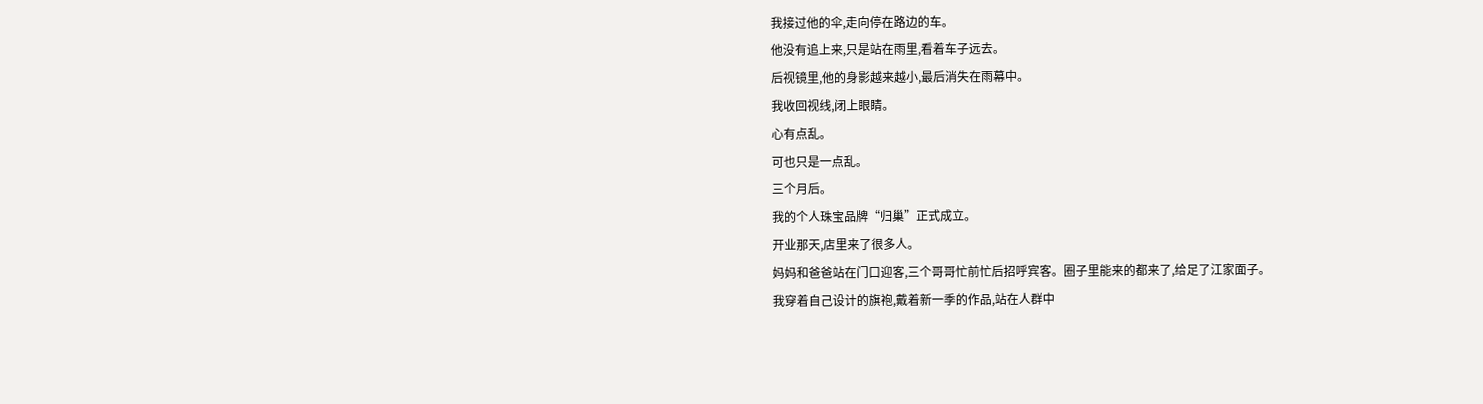我接过他的伞,走向停在路边的车。
他没有追上来,只是站在雨里,看着车子远去。
后视镜里,他的身影越来越小,最后消失在雨幕中。
我收回视线,闭上眼睛。
心有点乱。
可也只是一点乱。
三个月后。
我的个人珠宝品牌“归巢”正式成立。
开业那天,店里来了很多人。
妈妈和爸爸站在门口迎客,三个哥哥忙前忙后招呼宾客。圈子里能来的都来了,给足了江家面子。
我穿着自己设计的旗袍,戴着新一季的作品,站在人群中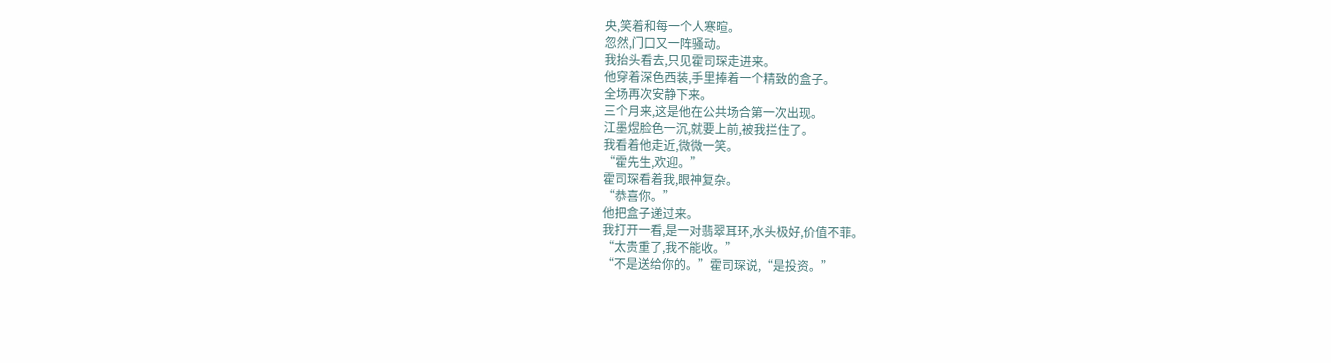央,笑着和每一个人寒暄。
忽然,门口又一阵骚动。
我抬头看去,只见霍司琛走进来。
他穿着深色西装,手里捧着一个精致的盒子。
全场再次安静下来。
三个月来,这是他在公共场合第一次出现。
江墨煜脸色一沉,就要上前,被我拦住了。
我看着他走近,微微一笑。
“霍先生,欢迎。”
霍司琛看着我,眼神复杂。
“恭喜你。”
他把盒子递过来。
我打开一看,是一对翡翠耳环,水头极好,价值不菲。
“太贵重了,我不能收。”
“不是送给你的。”霍司琛说,“是投资。”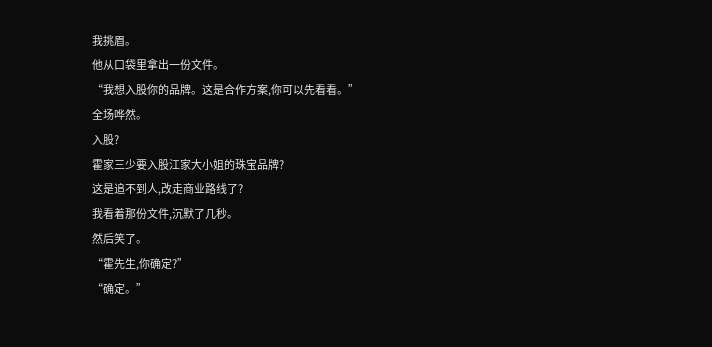我挑眉。
他从口袋里拿出一份文件。
“我想入股你的品牌。这是合作方案,你可以先看看。”
全场哗然。
入股?
霍家三少要入股江家大小姐的珠宝品牌?
这是追不到人,改走商业路线了?
我看着那份文件,沉默了几秒。
然后笑了。
“霍先生,你确定?”
“确定。”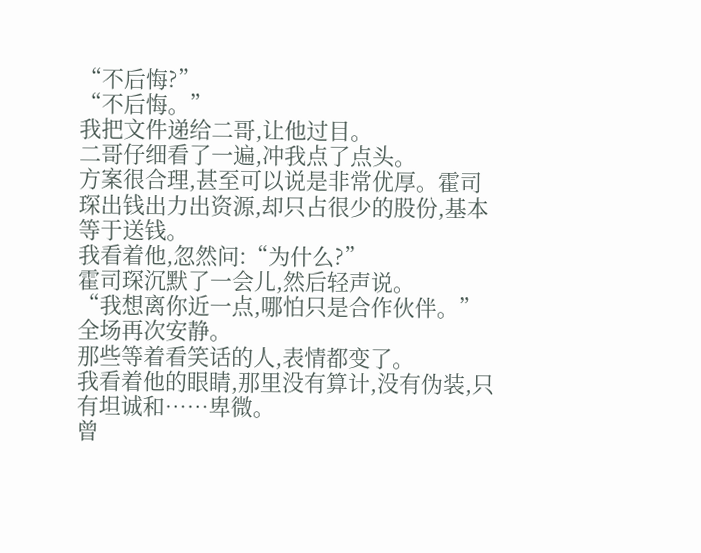“不后悔?”
“不后悔。”
我把文件递给二哥,让他过目。
二哥仔细看了一遍,冲我点了点头。
方案很合理,甚至可以说是非常优厚。霍司琛出钱出力出资源,却只占很少的股份,基本等于送钱。
我看着他,忽然问:“为什么?”
霍司琛沉默了一会儿,然后轻声说。
“我想离你近一点,哪怕只是合作伙伴。”
全场再次安静。
那些等着看笑话的人,表情都变了。
我看着他的眼睛,那里没有算计,没有伪装,只有坦诚和……卑微。
曾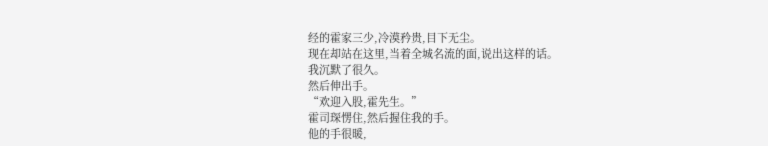经的霍家三少,冷漠矜贵,目下无尘。
现在却站在这里,当着全城名流的面,说出这样的话。
我沉默了很久。
然后伸出手。
“欢迎入股,霍先生。”
霍司琛愣住,然后握住我的手。
他的手很暖,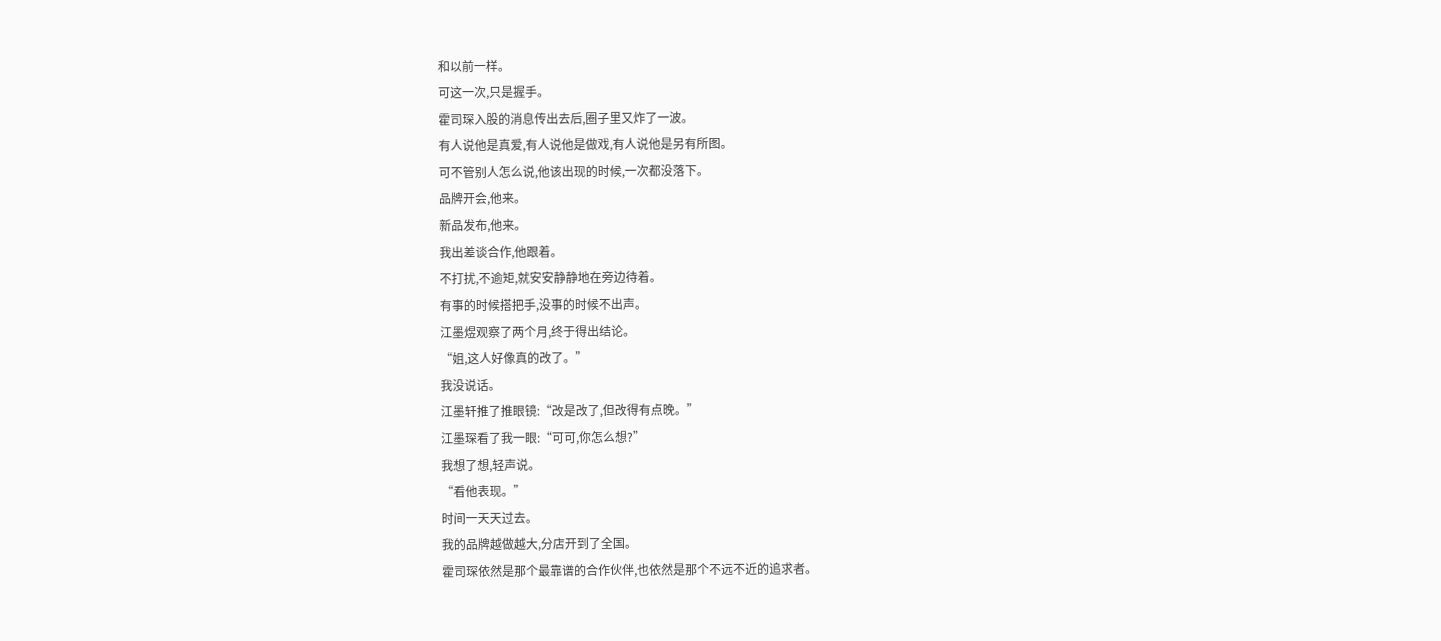和以前一样。
可这一次,只是握手。
霍司琛入股的消息传出去后,圈子里又炸了一波。
有人说他是真爱,有人说他是做戏,有人说他是另有所图。
可不管别人怎么说,他该出现的时候,一次都没落下。
品牌开会,他来。
新品发布,他来。
我出差谈合作,他跟着。
不打扰,不逾矩,就安安静静地在旁边待着。
有事的时候搭把手,没事的时候不出声。
江墨煜观察了两个月,终于得出结论。
“姐,这人好像真的改了。”
我没说话。
江墨轩推了推眼镜:“改是改了,但改得有点晚。”
江墨琛看了我一眼:“可可,你怎么想?”
我想了想,轻声说。
“看他表现。”
时间一天天过去。
我的品牌越做越大,分店开到了全国。
霍司琛依然是那个最靠谱的合作伙伴,也依然是那个不远不近的追求者。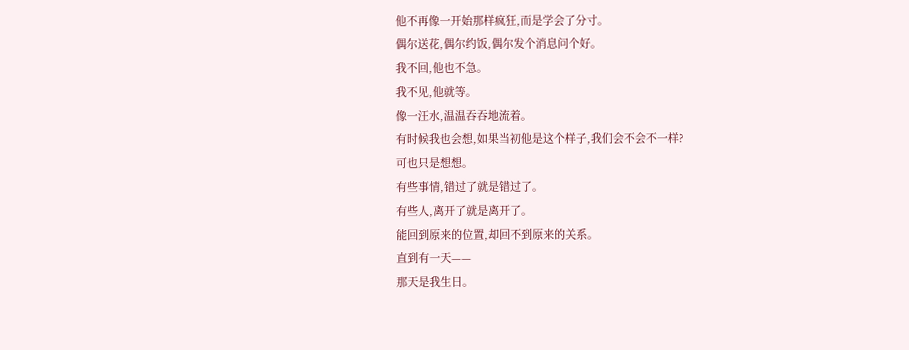他不再像一开始那样疯狂,而是学会了分寸。
偶尔送花,偶尔约饭,偶尔发个消息问个好。
我不回,他也不急。
我不见,他就等。
像一汪水,温温吞吞地流着。
有时候我也会想,如果当初他是这个样子,我们会不会不一样?
可也只是想想。
有些事情,错过了就是错过了。
有些人,离开了就是离开了。
能回到原来的位置,却回不到原来的关系。
直到有一天——
那天是我生日。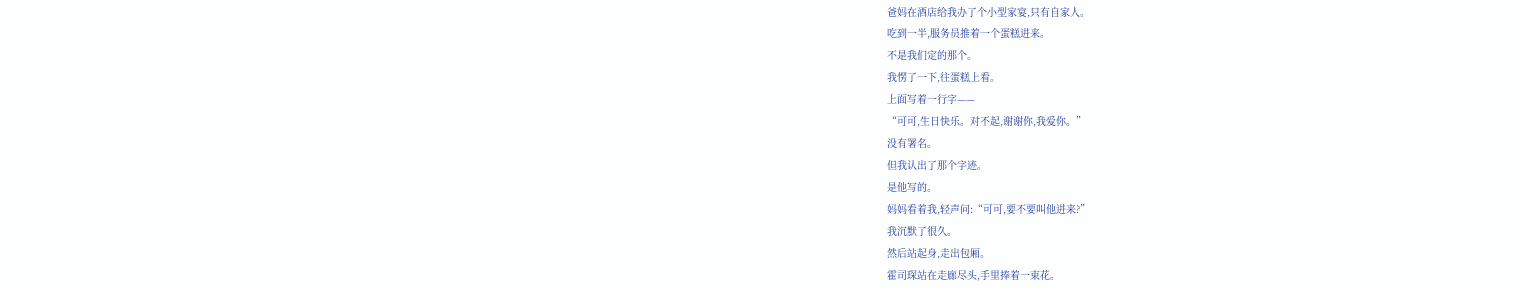爸妈在酒店给我办了个小型家宴,只有自家人。
吃到一半,服务员推着一个蛋糕进来。
不是我们定的那个。
我愣了一下,往蛋糕上看。
上面写着一行字——
“可可,生日快乐。对不起,谢谢你,我爱你。”
没有署名。
但我认出了那个字迹。
是他写的。
妈妈看着我,轻声问:“可可,要不要叫他进来?”
我沉默了很久。
然后站起身,走出包厢。
霍司琛站在走廊尽头,手里捧着一束花。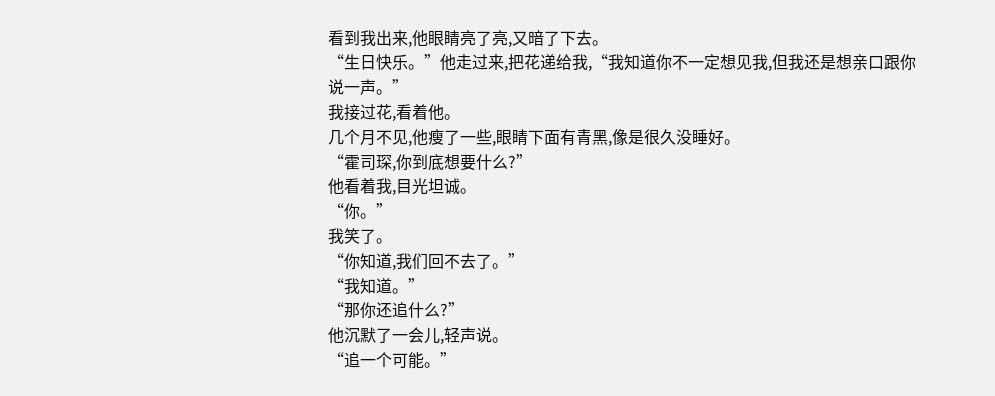看到我出来,他眼睛亮了亮,又暗了下去。
“生日快乐。”他走过来,把花递给我,“我知道你不一定想见我,但我还是想亲口跟你说一声。”
我接过花,看着他。
几个月不见,他瘦了一些,眼睛下面有青黑,像是很久没睡好。
“霍司琛,你到底想要什么?”
他看着我,目光坦诚。
“你。”
我笑了。
“你知道,我们回不去了。”
“我知道。”
“那你还追什么?”
他沉默了一会儿,轻声说。
“追一个可能。”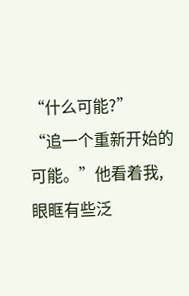“什么可能?”
“追一个重新开始的可能。”他看着我,眼眶有些泛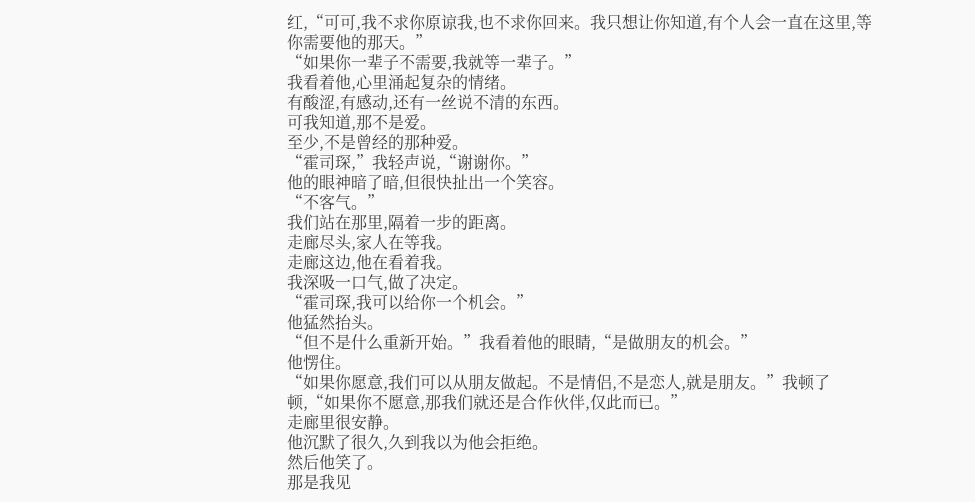红,“可可,我不求你原谅我,也不求你回来。我只想让你知道,有个人会一直在这里,等你需要他的那天。”
“如果你一辈子不需要,我就等一辈子。”
我看着他,心里涌起复杂的情绪。
有酸涩,有感动,还有一丝说不清的东西。
可我知道,那不是爱。
至少,不是曾经的那种爱。
“霍司琛,”我轻声说,“谢谢你。”
他的眼神暗了暗,但很快扯出一个笑容。
“不客气。”
我们站在那里,隔着一步的距离。
走廊尽头,家人在等我。
走廊这边,他在看着我。
我深吸一口气,做了决定。
“霍司琛,我可以给你一个机会。”
他猛然抬头。
“但不是什么重新开始。”我看着他的眼睛,“是做朋友的机会。”
他愣住。
“如果你愿意,我们可以从朋友做起。不是情侣,不是恋人,就是朋友。”我顿了顿,“如果你不愿意,那我们就还是合作伙伴,仅此而已。”
走廊里很安静。
他沉默了很久,久到我以为他会拒绝。
然后他笑了。
那是我见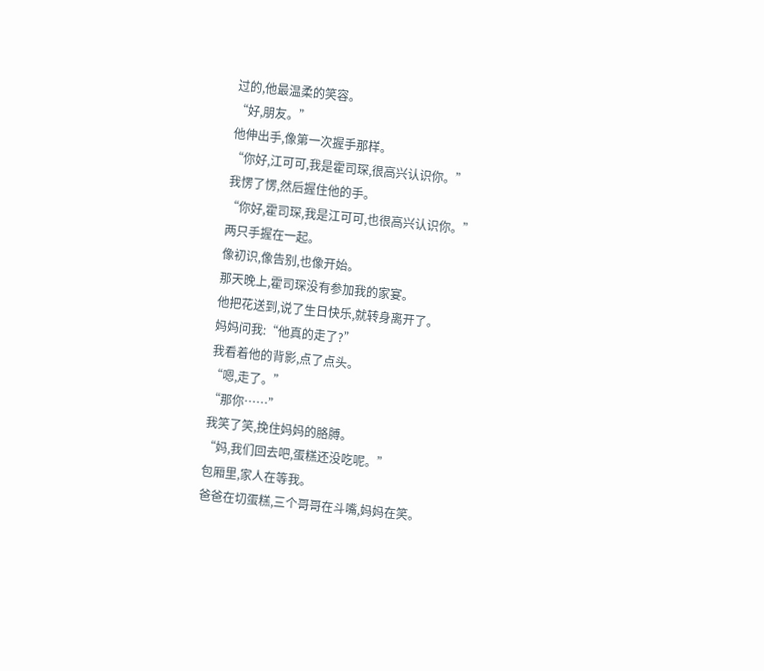过的,他最温柔的笑容。
“好,朋友。”
他伸出手,像第一次握手那样。
“你好,江可可,我是霍司琛,很高兴认识你。”
我愣了愣,然后握住他的手。
“你好,霍司琛,我是江可可,也很高兴认识你。”
两只手握在一起。
像初识,像告别,也像开始。
那天晚上,霍司琛没有参加我的家宴。
他把花送到,说了生日快乐,就转身离开了。
妈妈问我:“他真的走了?”
我看着他的背影,点了点头。
“嗯,走了。”
“那你……”
我笑了笑,挽住妈妈的胳膊。
“妈,我们回去吧,蛋糕还没吃呢。”
包厢里,家人在等我。
爸爸在切蛋糕,三个哥哥在斗嘴,妈妈在笑。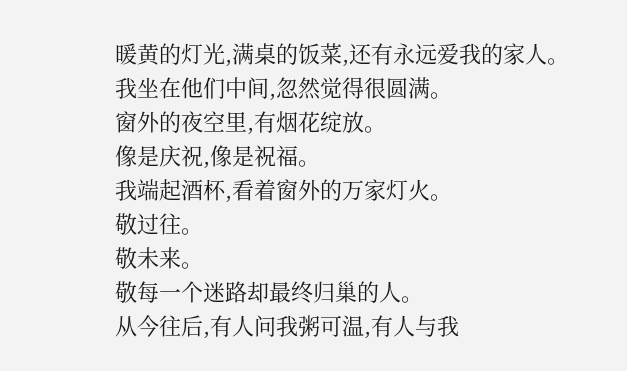暖黄的灯光,满桌的饭菜,还有永远爱我的家人。
我坐在他们中间,忽然觉得很圆满。
窗外的夜空里,有烟花绽放。
像是庆祝,像是祝福。
我端起酒杯,看着窗外的万家灯火。
敬过往。
敬未来。
敬每一个迷路却最终归巢的人。
从今往后,有人问我粥可温,有人与我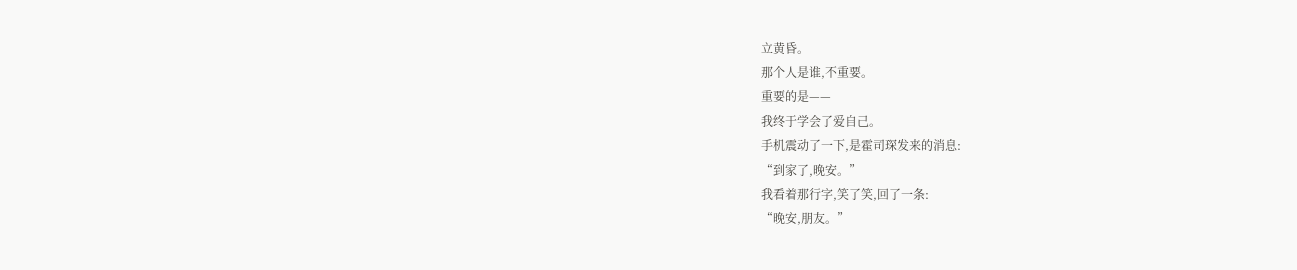立黄昏。
那个人是谁,不重要。
重要的是——
我终于学会了爱自己。
手机震动了一下,是霍司琛发来的消息:
“到家了,晚安。”
我看着那行字,笑了笑,回了一条:
“晚安,朋友。”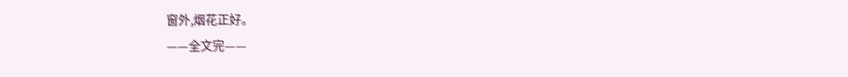窗外,烟花正好。
——全文完——